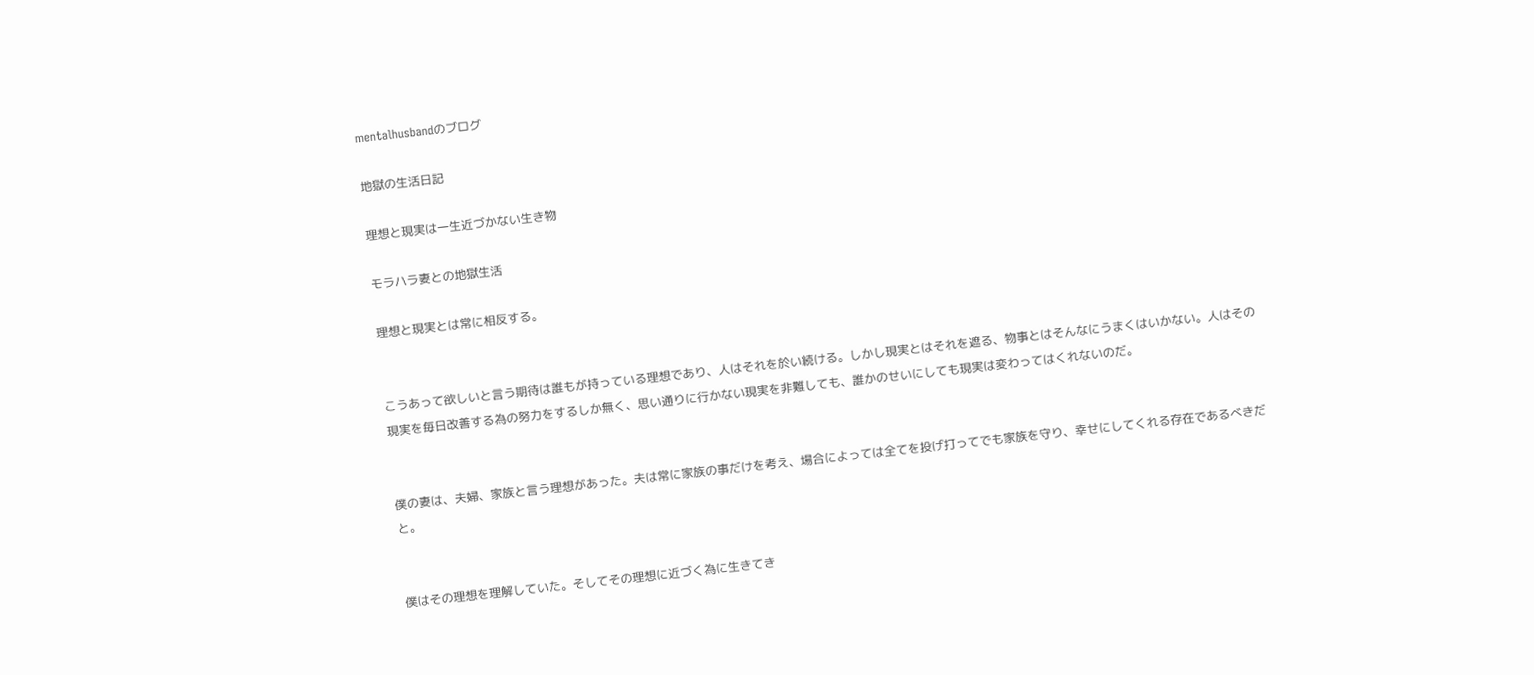mentalhusbandのブログ

地獄の生活日記

理想と現実は一生近づかない生き物

モラハラ妻との地獄生活

理想と現実とは常に相反する。


こうあって欲しいと言う期待は誰もが持っている理想であり、人はそれを於い続ける。しかし現実とはそれを遮る、物事とはそんなにうまくはいかない。人はその現実を毎日改善する為の努力をするしか無く、思い通りに行かない現実を非難しても、誰かのせいにしても現実は変わってはくれないのだ。


僕の妻は、夫婦、家族と言う理想があった。夫は常に家族の事だけを考え、場合によっては全てを投げ打ってでも家族を守り、幸せにしてくれる存在であるべきだと。


僕はその理想を理解していた。そしてその理想に近づく為に生きてき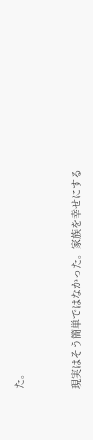た。


現実はそう簡単ではなかった。家族を幸せにする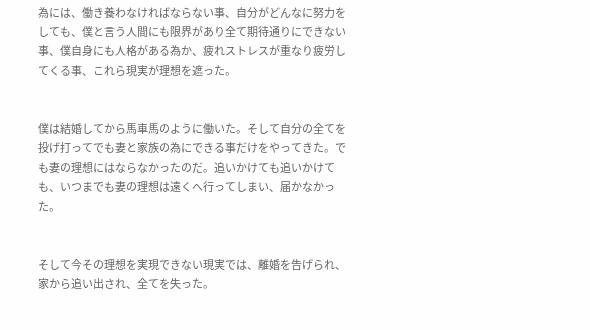為には、働き養わなければならない事、自分がどんなに努力をしても、僕と言う人間にも限界があり全て期待通りにできない事、僕自身にも人格がある為か、疲れストレスが重なり疲労してくる事、これら現実が理想を遮った。


僕は結婚してから馬車馬のように働いた。そして自分の全てを投げ打ってでも妻と家族の為にできる事だけをやってきた。でも妻の理想にはならなかったのだ。追いかけても追いかけても、いつまでも妻の理想は遠くへ行ってしまい、届かなかった。


そして今その理想を実現できない現実では、離婚を告げられ、家から追い出され、全てを失った。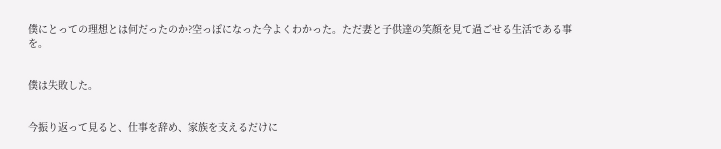僕にとっての理想とは何だったのか?空っぽになった今よくわかった。ただ妻と子供達の笑顔を見て過ごせる生活である事を。


僕は失敗した。


今振り返って見ると、仕事を辞め、家族を支えるだけに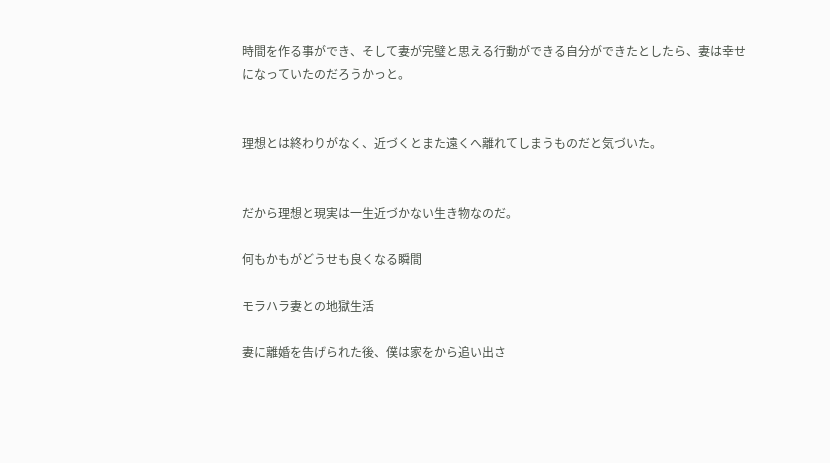時間を作る事ができ、そして妻が完璧と思える行動ができる自分ができたとしたら、妻は幸せになっていたのだろうかっと。


理想とは終わりがなく、近づくとまた遠くへ離れてしまうものだと気づいた。


だから理想と現実は一生近づかない生き物なのだ。

何もかもがどうせも良くなる瞬間

モラハラ妻との地獄生活

妻に離婚を告げられた後、僕は家をから追い出さ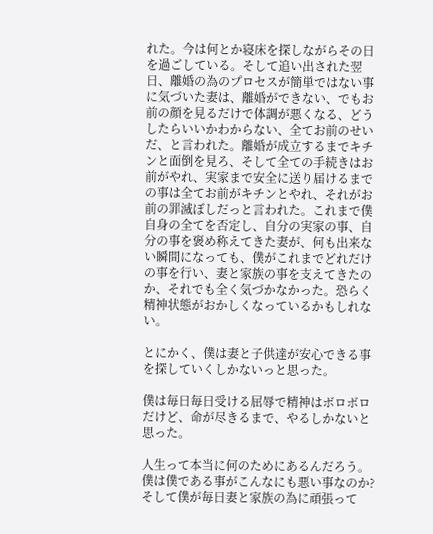れた。今は何とか寝床を探しながらその日を過ごしている。そして追い出された翌日、離婚の為のプロセスが簡単ではない事に気づいた妻は、離婚ができない、でもお前の顔を見るだけで体調が悪くなる、どうしたらいいかわからない、全てお前のせいだ、と言われた。離婚が成立するまでキチンと面倒を見ろ、そして全ての手続きはお前がやれ、実家まで安全に送り届けるまでの事は全てお前がキチンとやれ、それがお前の罪滅ぼしだっと言われた。これまで僕自身の全てを否定し、自分の実家の事、自分の事を褒め称えてきた妻が、何も出来ない瞬間になっても、僕がこれまでどれだけの事を行い、妻と家族の事を支えてきたのか、それでも全く気づかなかった。恐らく精神状態がおかしくなっているかもしれない。

とにかく、僕は妻と子供達が安心できる事を探していくしかないっと思った。

僕は毎日毎日受ける屈辱で精神はボロボロだけど、命が尽きるまで、やるしかないと思った。

人生って本当に何のためにあるんだろう。僕は僕である事がこんなにも悪い事なのか?そして僕が毎日妻と家族の為に頑張って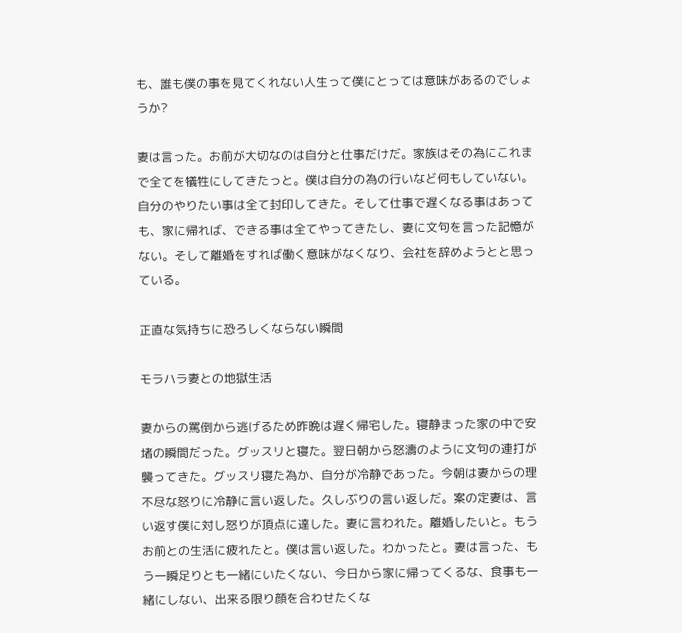も、誰も僕の事を見てくれない人生って僕にとっては意味があるのでしょうか?

妻は言った。お前が大切なのは自分と仕事だけだ。家族はその為にこれまで全てを犠牲にしてきたっと。僕は自分の為の行いなど何もしていない。自分のやりたい事は全て封印してきた。そして仕事で遅くなる事はあっても、家に帰れば、できる事は全てやってきたし、妻に文句を言った記憶がない。そして離婚をすれば働く意味がなくなり、会社を辞めようとと思っている。

正直な気持ちに恐ろしくならない瞬間

モラハラ妻との地獄生活

妻からの罵倒から逃げるため昨晩は遅く帰宅した。寝静まった家の中で安堵の瞬間だった。グッスリと寝た。翌日朝から怒濤のように文句の連打が襲ってきた。グッスリ寝た為か、自分が冷静であった。今朝は妻からの理不尽な怒りに冷静に言い返した。久しぶりの言い返しだ。案の定妻は、言い返す僕に対し怒りが頂点に達した。妻に言われた。離婚したいと。もうお前との生活に疲れたと。僕は言い返した。わかったと。妻は言った、もう一瞬足りとも一緒にいたくない、今日から家に帰ってくるな、食事も一緒にしない、出来る限り顔を合わせたくな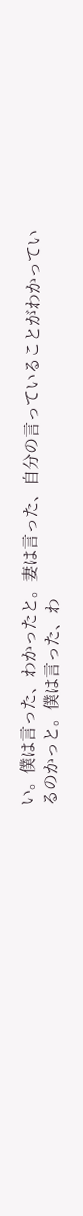い。僕は言った、わかったと。妻は言った、自分の言っていることがわかっているのかっと。僕は言った、わ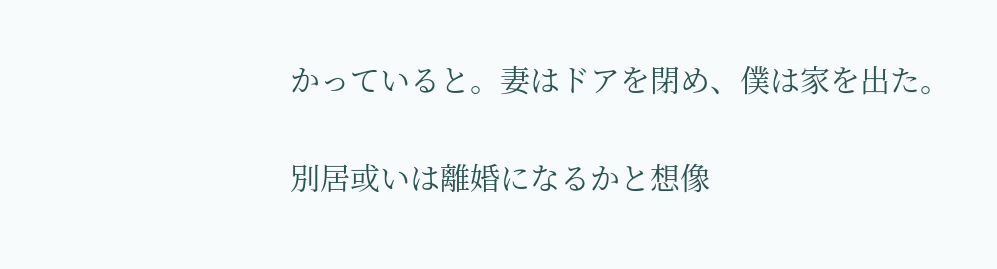かっていると。妻はドアを閉め、僕は家を出た。

別居或いは離婚になるかと想像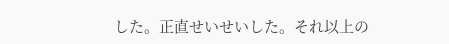した。正直せいせいした。それ以上の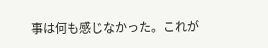事は何も感じなかった。これが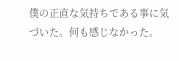僕の正直な気持ちである事に気づいた。何も感じなかった。